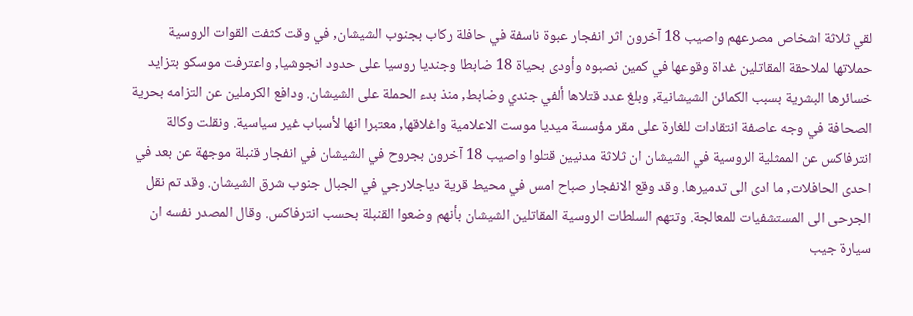لقي ثلاثة اشخاص مصرعهم واصيب 18 آخرون اثر انفجار عبوة ناسفة في حافلة ركاب بجنوب الشيشان, في وقت كثفت القوات الروسية حملاتها لملاحقة المقاتلين غداة وقوعها في كمين نصبوه وأودى بحياة 18 ضابطا وجنديا روسيا على حدود انجوشيا, واعترفت موسكو بتزايد خسائرها البشرية بسبب الكمائن الشيشانية, وبلغ عدد قتلاها ألفي جندي وضابط, منذ بدء الحملة على الشيشان. ودافع الكرملين عن التزامه بحرية الصحافة في وجه عاصفة انتقادات للغارة على مقر مؤسسة ميديا موست الاعلامية واغلاقها, معتبرا انها لأسباب غير سياسية. ونقلت وكالة انترفاكس عن الممثلية الروسية في الشيشان ان ثلاثة مدنيين قتلوا واصيب 18 آخرون بجروح في الشيشان في انفجار قنبلة موجهة عن بعد في احدى الحافلات, ما ادى الى تدميرها. وقد وقع الانفجار صباح امس في محيط قرية دياجلارجي في الجبال جنوب شرق الشيشان. وقد تم نقل الجرحى الى المستشفيات للمعالجة. وتتهم السلطات الروسية المقاتلين الشيشان بأنهم وضعوا القنبلة بحسب انترفاكس. وقال المصدر نفسه ان سيارة جيب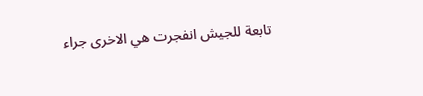تابعة للجيش انفجرت هي الاخرى جراء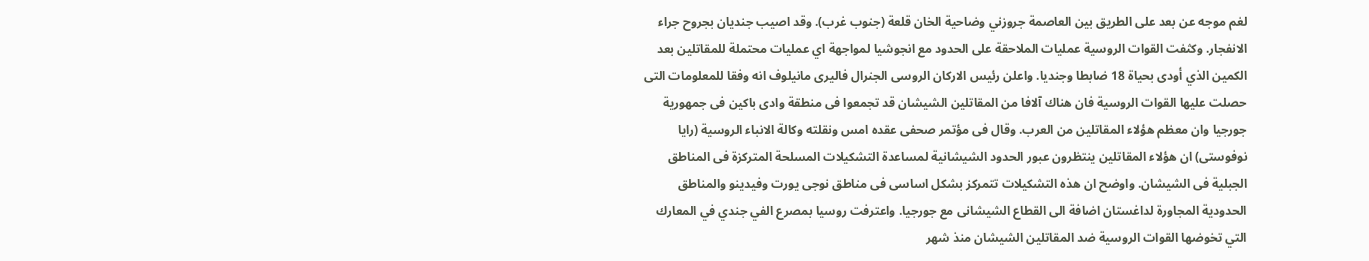لغم موجه عن بعد على الطريق بين العاصمة جروزني وضاحية الخان قلعة (جنوب غرب). وقد اصيب جنديان بجروح جراء الانفجار. وكثفت القوات الروسية عمليات الملاحقة على الحدود مع انجوشيا لمواجهة اي عمليات محتملة للمقاتلين بعد الكمين الذي أودى بحياة 18 ضابطا وجنديا. واعلن رئيس الاركان الروسى الجنرال فاليرى مانيلوف انه وفقا للمعلومات التى حصلت عليها القوات الروسية فان هناك آلافا من المقاتلين الشيشان قد تجمعوا فى منطقة وادى باكين فى جمهورية جورجيا وان معظم هؤلاء المقاتلين من العرب. وقال فى مؤتمر صحفى عقده امس ونقلته وكالة الانباء الروسية (رايا نوفوستى) ان هؤلاء المقاتلين ينتظرون عبور الحدود الشيشانية لمساعدة التشكيلات المسلحة المتركزة فى المناطق الجبلية فى الشيشان. واوضح ان هذه التشكيلات تتمركز بشكل اساسى فى مناطق نوجى يورت وفيدينو والمناطق الحدودية المجاورة لداغستان اضافة الى القطاع الشيشانى مع جورجيا. واعترفت روسيا بمصرع الفي جندي في المعارك التي تخوضها القوات الروسية ضد المقاتلين الشيشان منذ شهر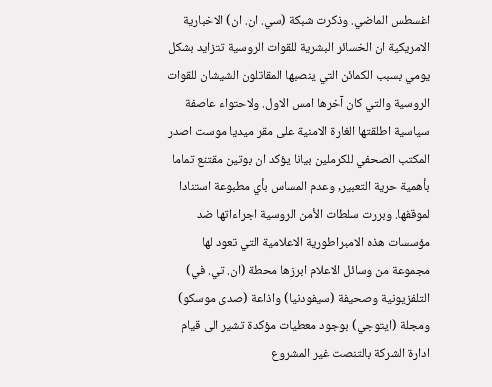اغسطس الماضي. وذكرت شبكة (سي. ان. ان) الاخبارية الامريكية ان الخسائر البشرية للقوات الروسية تتزايد بشكل يومي بسبب الكمائن التي ينصبها المقاتلون الشيشان للقوات الروسية والتي كان آخرها امس الاول. ولاحتواء عاصفة سياسية اطلقتها الغارة الامنية على مقر ميديا موست اصدر المكتب الصحفي للكرملين بيانا يؤكد ان بوتين مقتنع تماما بأهمية حرية التعبير, وعدم المساس بأي مطبوعة استنادا لموقفها. وبررت سلطات الأمن الروسية اجراءاتها ضد مؤسسات هذه الامبراطورية الاعلامية التي تعود لها مجموعة من وسائل الاعلام ابرزها محطة (ان. تي. في) التلفزيونية وصحيفة (سيفودنيا) واذاعة (صدى موسكو) ومجلة (ايتوجي) بوجود معطيات مؤكدة تشير الى قيام ادارة الشركة بالتنصت غير المشروع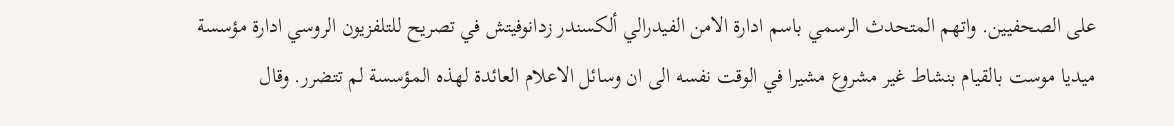على الصحفيين. واتهم المتحدث الرسمي باسم ادارة الامن الفيدرالي ألكسندر زدانوفيتش في تصريح للتلفزيون الروسي ادارة مؤسسة ميديا موست بالقيام بنشاط غير مشروع مشيرا في الوقت نفسه الى ان وسائل الاعلام العائدة لهذه المؤسسة لم تتضرر. وقال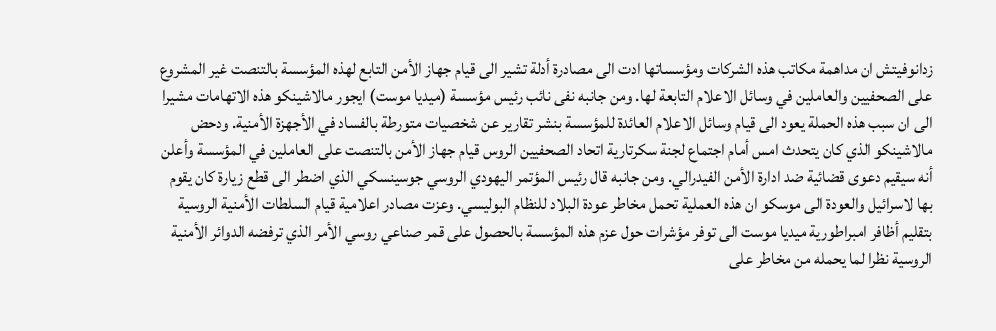زدانوفيتش ان مداهمة مكاتب هذه الشركات ومؤسساتها ادت الى مصادرة أدلة تشير الى قيام جهاز الأمن التابع لهذه المؤسسة بالتنصت غير المشروع على الصحفيين والعاملين في وسائل الاعلام التابعة لها. ومن جانبه نفى نائب رئيس مؤسسة (ميديا موست) ايجور مالاشينكو هذه الاتهامات مشيرا الى ان سبب هذه الحملة يعود الى قيام وسائل الاعلام العائدة للمؤسسة بنشر تقارير عن شخصيات متورطة بالفساد في الأجهزة الأمنية. ودحض مالاشينكو الذي كان يتحدث امس أمام اجتماع لجنة سكرتارية اتحاد الصحفيين الروس قيام جهاز الأمن بالتنصت على العاملين في المؤسسة وأعلن أنه سيقيم دعوى قضائية ضد ادارة الأمن الفيدرالي. ومن جانبه قال رئيس المؤتمر اليهودي الروسي جوسينسكي الذي اضطر الى قطع زيارة كان يقوم بها لاسرائيل والعودة الى موسكو ان هذه العملية تحمل مخاطر عودة البلاد للنظام البوليسي. وعزت مصادر اعلامية قيام السلطات الأمنية الروسية بتقليم أظافر امبراطورية ميديا موست الى توفر مؤشرات حول عزم هذه المؤسسة بالحصول على قمر صناعي روسي الأمر الذي ترفضه الدوائر الأمنية الروسية نظرا لما يحمله من مخاطر على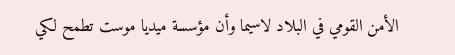الأمن القومي في البلاد لاسيما وأن مؤسسة ميديا موست تطمح لكي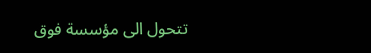تتحول الى مؤسسة فوق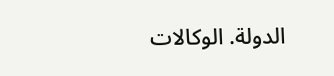الدولة. الوكالات